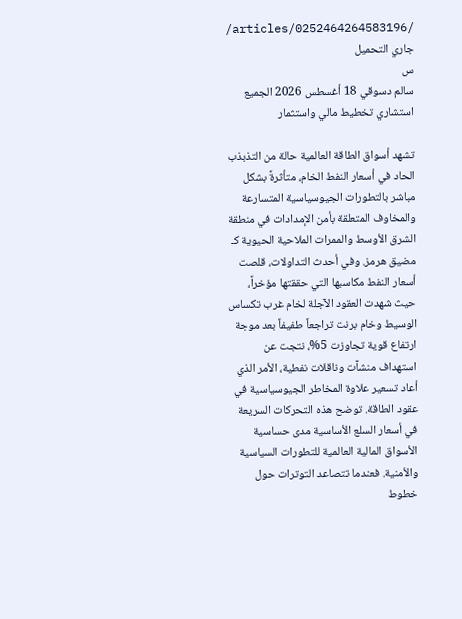/articles/0252464264583196/
جاري التحميل
س
سالم دسوقي 18 أغسطس 2026 الجميع
استشاري تخطيط مالي واستثمار

تشهد أسواق الطاقة العالمية حالة من التذبذب الحاد في أسعار النفط الخام، متأثرةً بشكل مباشر بالتطورات الجيوسياسية المتسارعة والمخاوف المتعلقة بأمن الإمدادات في منطقة الشرق الأوسط والممرات الملاحية الحيوية كـ مضيق هرمز. وفي أحدث التداولات، قلصت أسعار النفط مكاسبها التي حققتها مؤخراً، حيث شهدت العقود الآجلة لخام غرب تكساس الوسيط وخام برنت تراجعاً طفيفاً بعد موجة ارتفاع قوية تجاوزت 5%، نتجت عن استهداف منشآت وناقلات نفطية، الأمر الذي أعاد تسعير علاوة المخاطر الجيوسياسية في عقود الطاقة. توضح هذه التحركات السريعة في أسعار السلع الأساسية مدى حساسية الأسواق المالية العالمية للتطورات السياسية والأمنية. فعندما تتصاعد التوترات حول خطوط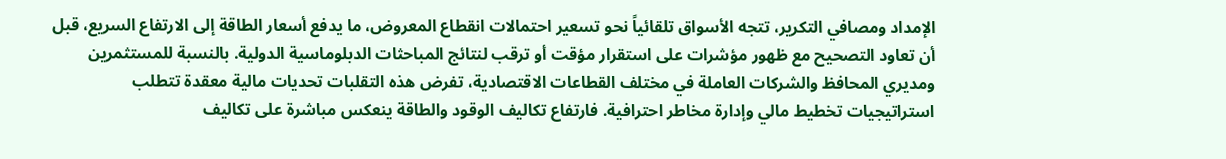الإمداد ومصافي التكرير، تتجه الأسواق تلقائياً نحو تسعير احتمالات انقطاع المعروض، ما يدفع أسعار الطاقة إلى الارتفاع السريع، قبل أن تعاود التصحيح مع ظهور مؤشرات على استقرار مؤقت أو ترقب لنتائج المباحثات الدبلوماسية الدولية. بالنسبة للمستثمرين ومديري المحافظ والشركات العاملة في مختلف القطاعات الاقتصادية، تفرض هذه التقلبات تحديات مالية معقدة تتطلب استراتيجيات تخطيط مالي وإدارة مخاطر احترافية. فارتفاع تكاليف الوقود والطاقة ينعكس مباشرة على تكاليف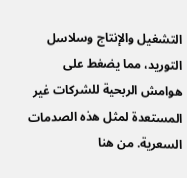التشغيل والإنتاج وسلاسل التوريد، مما يضغط على هوامش الربحية للشركات غير المستعدة لمثل هذه الصدمات السعرية. من هنا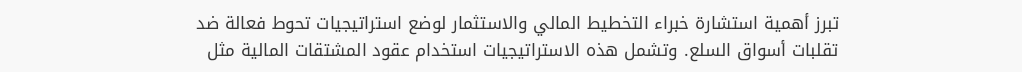تبرز أهمية استشارة خبراء التخطيط المالي والاستثمار لوضع استراتيجيات تحوط فعالة ضد تقلبات أسواق السلع. وتشمل هذه الاستراتيجيات استخدام عقود المشتقات المالية مثل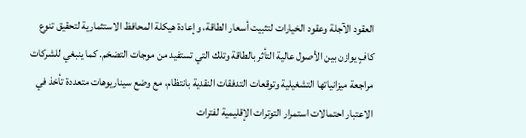العقود الآجلة وعقود الخيارات لتثبيت أسعار الطاقة، وإعادة هيكلة المحافظ الاستثمارية لتحقيق تنوع كافٍ يوازن بين الأصول عالية التأثر بالطاقة وتلك التي تستفيد من موجات التضخم. كما ينبغي للشركات مراجعة ميزانياتها التشغيلية وتوقعات التدفقات النقدية بانتظام، مع وضع سيناريوهات متعددة تأخذ في الاعتبار احتمالات استمرار التوترات الإقليمية لفترات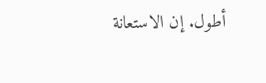أطول. إن الاستعانة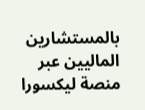بالمستشارين الماليين عبر منصة ليكسورا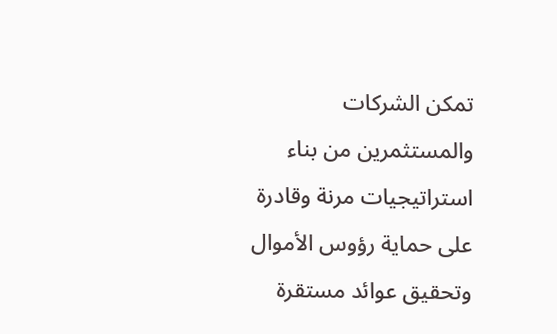تمكن الشركات والمستثمرين من بناء استراتيجيات مرنة وقادرة على حماية رؤوس الأموال وتحقيق عوائد مستقرة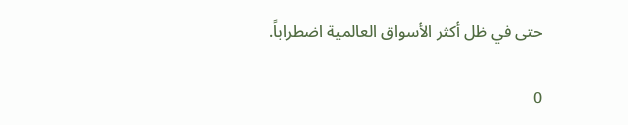حتى في ظل أكثر الأسواق العالمية اضطراباً.

0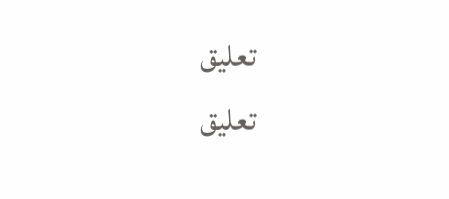تعليق
تعليق